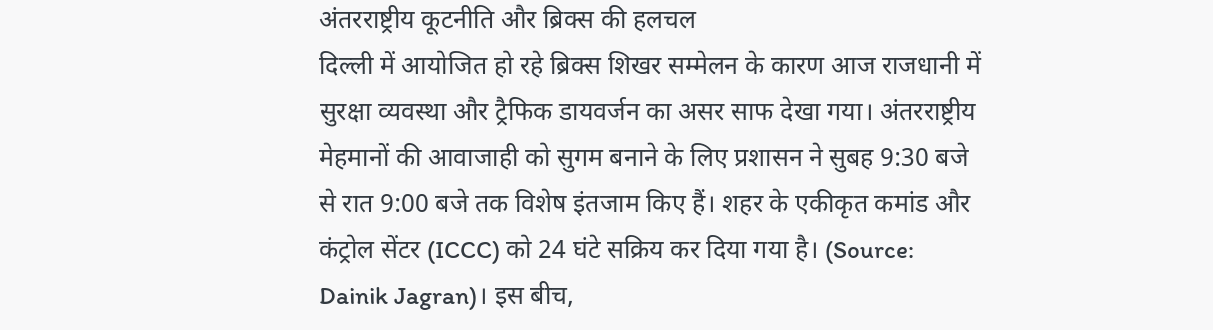अंतरराष्ट्रीय कूटनीति और ब्रिक्स की हलचल
दिल्ली में आयोजित हो रहे ब्रिक्स शिखर सम्मेलन के कारण आज राजधानी में सुरक्षा व्यवस्था और ट्रैफिक डायवर्जन का असर साफ देखा गया। अंतरराष्ट्रीय मेहमानों की आवाजाही को सुगम बनाने के लिए प्रशासन ने सुबह 9:30 बजे से रात 9:00 बजे तक विशेष इंतजाम किए हैं। शहर के एकीकृत कमांड और कंट्रोल सेंटर (ICCC) को 24 घंटे सक्रिय कर दिया गया है। (Source: Dainik Jagran)। इस बीच,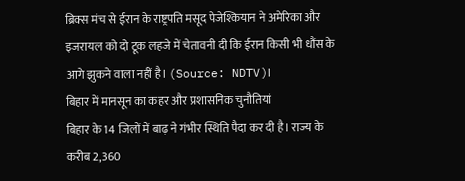ब्रिक्स मंच से ईरान के राष्ट्रपति मसूद पेजेश्कियान ने अमेरिका और इजरायल को दो टूक लहजे में चेतावनी दी कि ईरान किसी भी धौंस के आगे झुकने वाला नहीं है। (Source: NDTV)।
बिहार में मानसून का कहर और प्रशासनिक चुनौतियां
बिहार के 14 जिलों में बाढ़ ने गंभीर स्थिति पैदा कर दी है। राज्य के करीब 2,360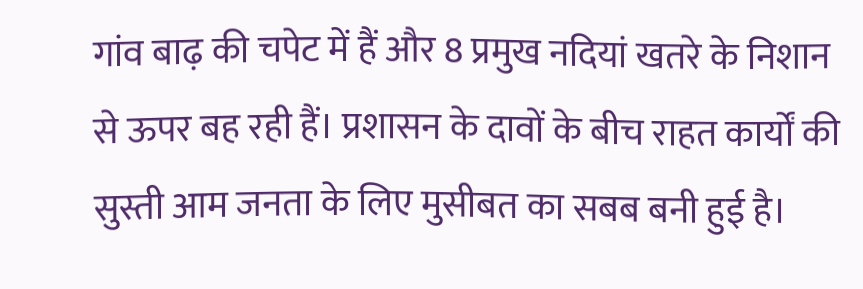गांव बाढ़ की चपेट में हैं और 8 प्रमुख नदियां खतरे के निशान से ऊपर बह रही हैं। प्रशासन के दावों के बीच राहत कार्यों की सुस्ती आम जनता के लिए मुसीबत का सबब बनी हुई है।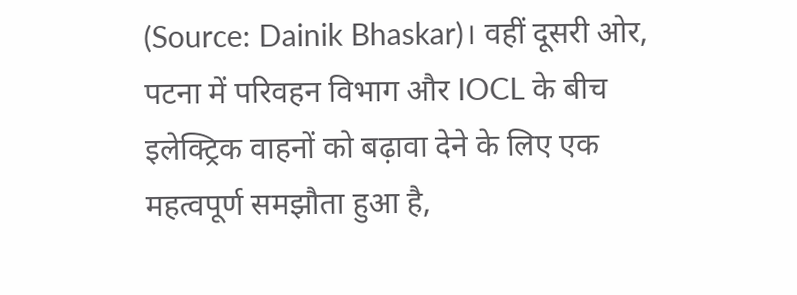(Source: Dainik Bhaskar)। वहीं दूसरी ओर, पटना में परिवहन विभाग और IOCL के बीच इलेक्ट्रिक वाहनों को बढ़ावा देने के लिए एक महत्वपूर्ण समझौता हुआ है,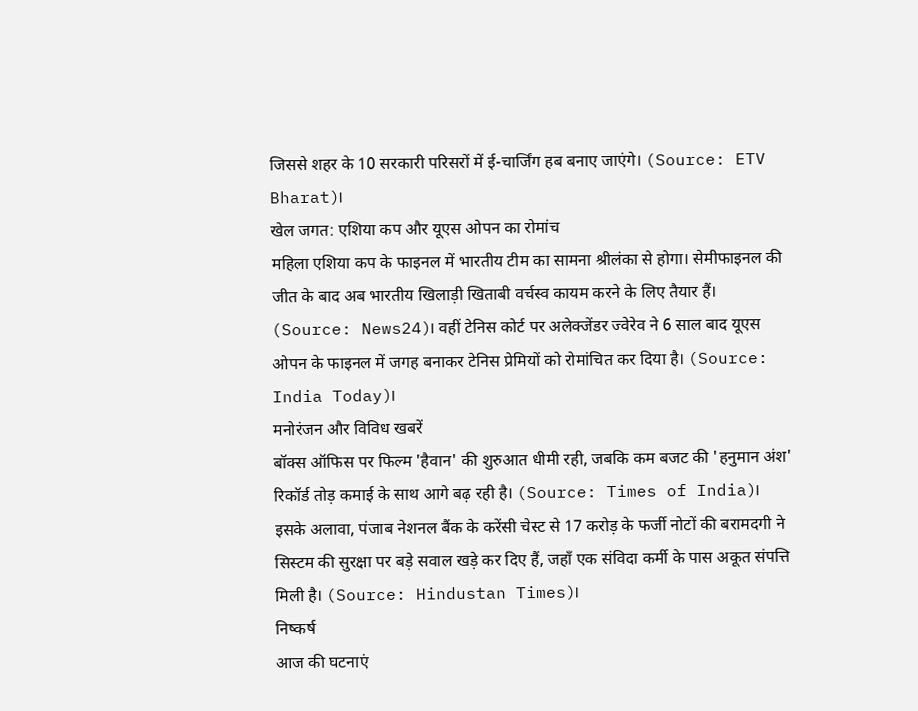जिससे शहर के 10 सरकारी परिसरों में ई-चार्जिंग हब बनाए जाएंगे। (Source: ETV Bharat)।
खेल जगत: एशिया कप और यूएस ओपन का रोमांच
महिला एशिया कप के फाइनल में भारतीय टीम का सामना श्रीलंका से होगा। सेमीफाइनल की जीत के बाद अब भारतीय खिलाड़ी खिताबी वर्चस्व कायम करने के लिए तैयार हैं। (Source: News24)। वहीं टेनिस कोर्ट पर अलेक्जेंडर ज्वेरेव ने 6 साल बाद यूएस ओपन के फाइनल में जगह बनाकर टेनिस प्रेमियों को रोमांचित कर दिया है। (Source: India Today)।
मनोरंजन और विविध खबरें
बॉक्स ऑफिस पर फिल्म 'हैवान' की शुरुआत धीमी रही, जबकि कम बजट की 'हनुमान अंश' रिकॉर्ड तोड़ कमाई के साथ आगे बढ़ रही है। (Source: Times of India)। इसके अलावा, पंजाब नेशनल बैंक के करेंसी चेस्ट से 17 करोड़ के फर्जी नोटों की बरामदगी ने सिस्टम की सुरक्षा पर बड़े सवाल खड़े कर दिए हैं, जहाँ एक संविदा कर्मी के पास अकूत संपत्ति मिली है। (Source: Hindustan Times)।
निष्कर्ष
आज की घटनाएं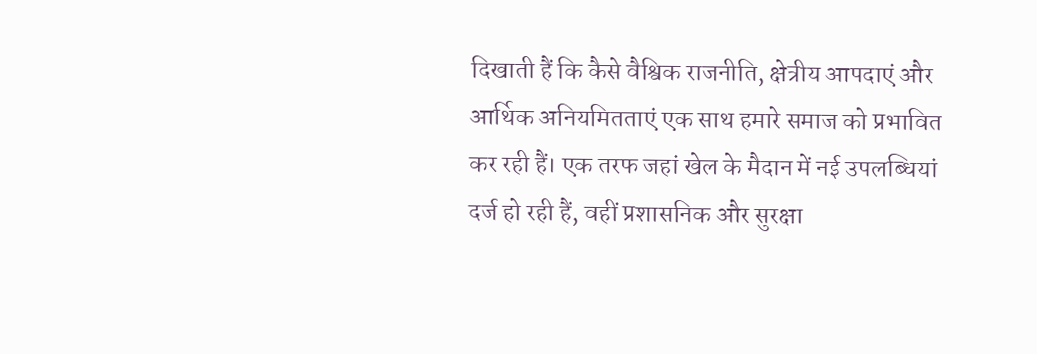दिखाती हैं कि कैसे वैश्विक राजनीति, क्षेत्रीय आपदाएं और आर्थिक अनियमितताएं एक साथ हमारे समाज को प्रभावित कर रही हैं। एक तरफ जहां खेल के मैदान में नई उपलब्धियां दर्ज हो रही हैं, वहीं प्रशासनिक और सुरक्षा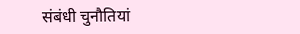संबंधी चुनौतियां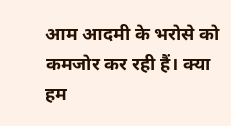आम आदमी के भरोसे को कमजोर कर रही हैं। क्या हम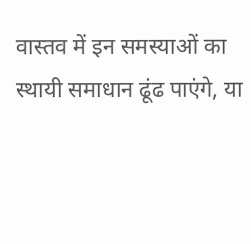वास्तव में इन समस्याओं का स्थायी समाधान ढूंढ पाएंगे, या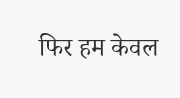फिर हम केवल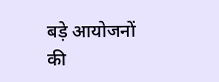बड़े आयोजनों की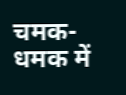चमक-धमक में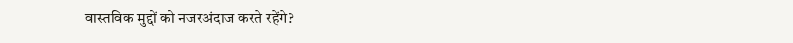वास्तविक मुद्दों को नजरअंदाज करते रहेंगे?